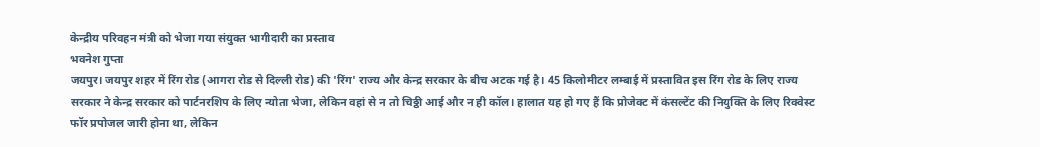केन्द्रीय परिवहन मंत्री को भेजा गया संयुक्त भागीदारी का प्रस्ताव
भवनेश गुप्ता
जयपुर। जयपुर शहर में रिंग रोड (आगरा रोड से दिल्ली रोड) की 'रिंग' राज्य और केन्द्र सरकार के बीच अटक गई है। 45 किलोमीटर लम्बाई में प्रस्तावित इस रिंग रोड के लिए राज्य सरकार ने केन्द्र सरकार को पार्टनरशिप के लिए न्योता भेजा, लेकिन वहां से न तो चिठ्ठी आई और न ही कॉल। हालात यह हो गए हैं कि प्रोजेक्ट में कंसल्टेंट की नियुक्ति के लिए रिक्वेस्ट फॉर प्रपोजल जारी होना था, लेकिन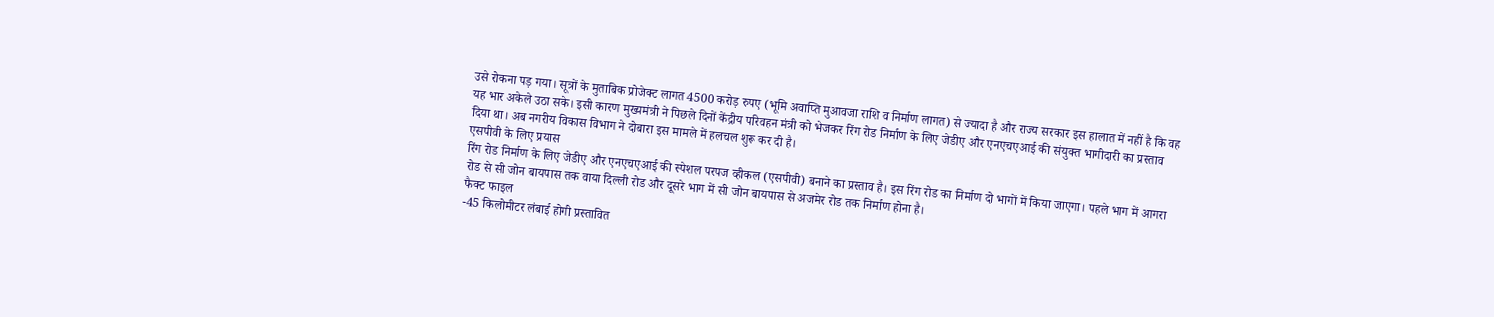उसे रोकना पड़ गया। सूत्रों के मुताबिक प्रोजेक्ट लागत 4500 करोड़ रुपए (भूमि अवाप्ति मुआवजा राशि व निर्माण लागत) से ज्यादा है और राज्य सरकार इस हालात में नहीं है कि वह यह भार अकेले उठा सके। इसी कारण मुख्यमंत्री ने पिछले दिनों केंद्रीय परिवहन मंत्री को भेजकर रिंग रोड निर्माण के लिए जेडीए और एनएचएआई की संयुक्त भागीदारी का प्रस्ताव दिया था। अब नगरीय विकास विभाग ने दोबारा इस मामले में हलचल शुरू कर दी है।
एसपीवी के लिए प्रयास
रिंग रोड निर्माण के लिए जेडीए और एनएचएआई की स्पेशल परपज व्हीकल (एसपीवी) बनाने का प्रस्ताव है। इस रिंग रोड का निर्माण दो भागों में किया जाएगा। पहले भाग में आगरा रोड से सी जोन बायपास तक वाया दिल्ली रोड और दूसरे भाग में सी जोन बायपास से अजमेर रोड तक निर्माण होना है।
फैक्ट फाइल
-45 किलोमीटर लंबाई होगी प्रस्तावित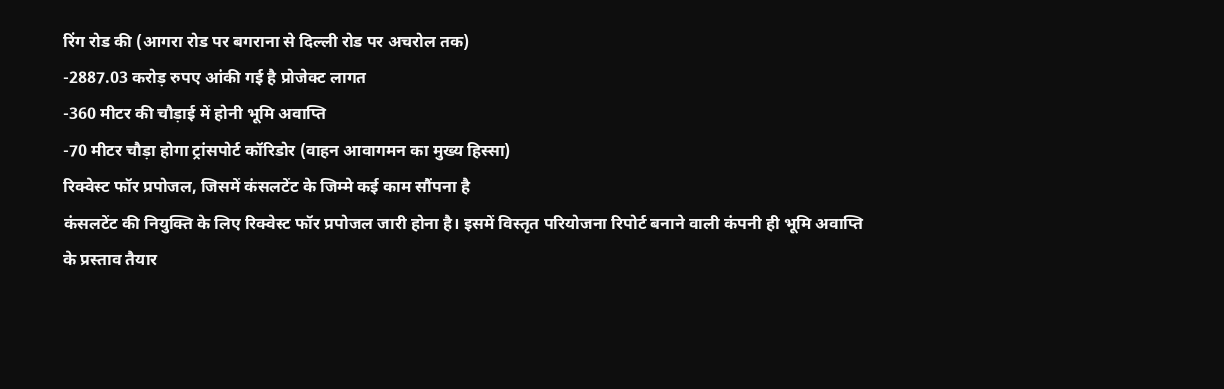रिंग रोड की (आगरा रोड पर बगराना से दिल्ली रोड पर अचरोल तक)
-2887.03 करोड़ रुपए आंकी गई है प्रोजेक्ट लागत
-360 मीटर की चौड़ाई में होनी भूमि अवाप्ति
-70 मीटर चौड़ा होगा ट्रांसपोर्ट कॉरिडोर (वाहन आवागमन का मुख्य हिस्सा)
रिक्वेस्ट फॉर प्रपोजल, जिसमें कंसलटेंट के जिम्मे कई काम सौंपना है
कंसलटेंट की नियुक्ति के लिए रिक्वेस्ट फॉर प्रपोजल जारी होना है। इसमें विस्तृत परियोजना रिपोर्ट बनाने वाली कंपनी ही भूमि अवाप्ति के प्रस्ताव तैयार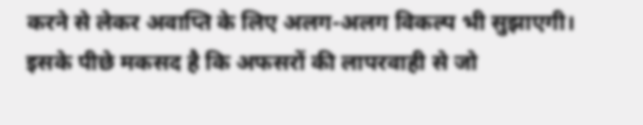करने से लेकर अवाप्ति के लिए अलग-अलग विकल्प भी सुझाएगी। इसके पीछे मकसद है कि अफसरों की लापरवाही से जो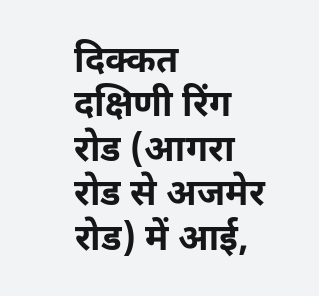दिक्कत दक्षिणी रिंग रोड (आगरा रोड से अजमेर रोड) में आई,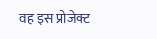वह इस प्रोजेक्ट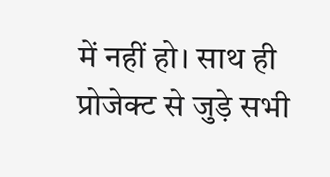में नहीं हो। साथ ही प्रोजेक्ट से जुड़े सभी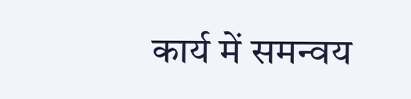कार्य में समन्वय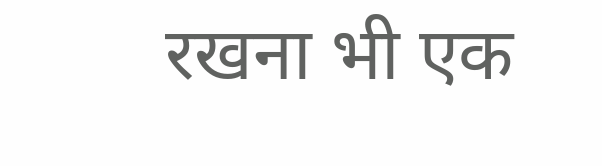रखना भी एक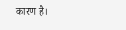कारण है।